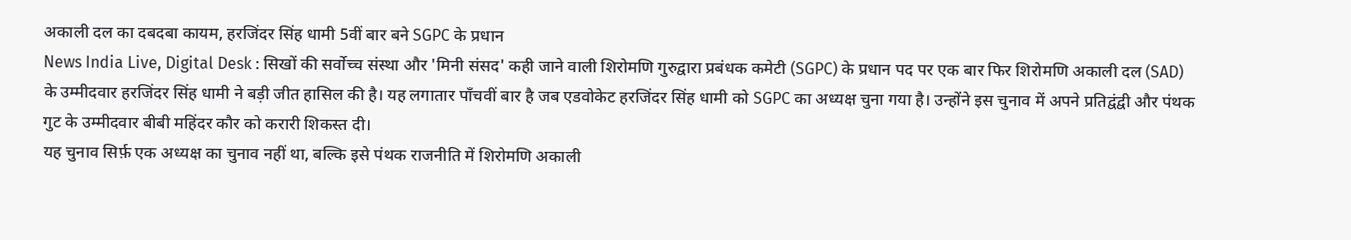अकाली दल का दबदबा कायम, हरजिंदर सिंह धामी 5वीं बार बने SGPC के प्रधान
News India Live, Digital Desk : सिखों की सर्वोच्च संस्था और 'मिनी संसद' कही जाने वाली शिरोमणि गुरुद्वारा प्रबंधक कमेटी (SGPC) के प्रधान पद पर एक बार फिर शिरोमणि अकाली दल (SAD) के उम्मीदवार हरजिंदर सिंह धामी ने बड़ी जीत हासिल की है। यह लगातार पाँचवीं बार है जब एडवोकेट हरजिंदर सिंह धामी को SGPC का अध्यक्ष चुना गया है। उन्होंने इस चुनाव में अपने प्रतिद्वंद्वी और पंथक गुट के उम्मीदवार बीबी महिंदर कौर को करारी शिकस्त दी।
यह चुनाव सिर्फ़ एक अध्यक्ष का चुनाव नहीं था, बल्कि इसे पंथक राजनीति में शिरोमणि अकाली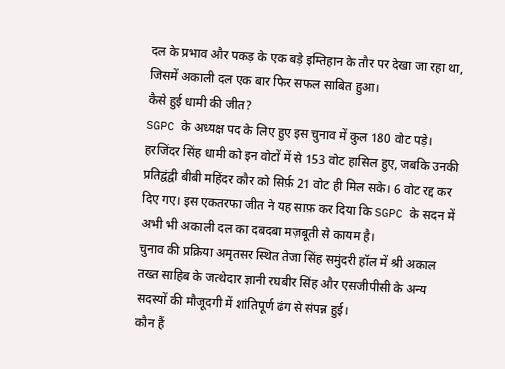दल के प्रभाव और पकड़ के एक बड़े इम्तिहान के तौर पर देखा जा रहा था, जिसमें अकाली दल एक बार फिर सफल साबित हुआ।
कैसे हुई धामी की जीत?
SGPC के अध्यक्ष पद के लिए हुए इस चुनाव में कुल 180 वोट पड़े। हरजिंदर सिंह धामी को इन वोटों में से 153 वोट हासिल हुए, जबकि उनकी प्रतिद्वंद्वी बीबी महिंदर कौर को सिर्फ़ 21 वोट ही मिल सके। 6 वोट रद्द कर दिए गए। इस एकतरफा जीत ने यह साफ़ कर दिया कि SGPC के सदन में अभी भी अकाली दल का दबदबा मज़बूती से कायम है।
चुनाव की प्रक्रिया अमृतसर स्थित तेजा सिंह समुंदरी हॉल में श्री अकाल तख्त साहिब के जत्थेदार ज्ञानी रघबीर सिंह और एसजीपीसी के अन्य सदस्यों की मौजूदगी में शांतिपूर्ण ढंग से संपन्न हुई।
कौन हैं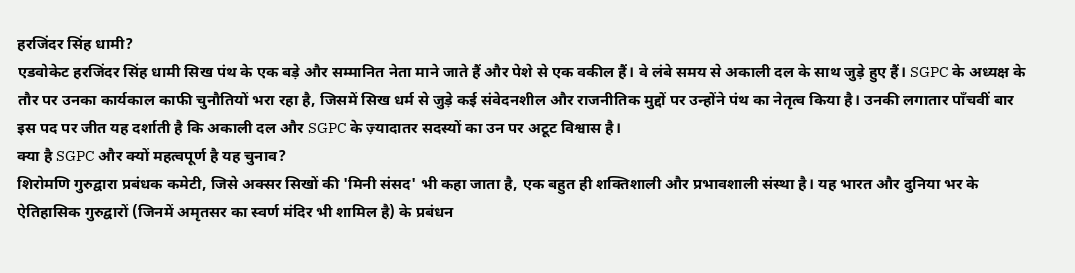हरजिंदर सिंह धामी?
एडवोकेट हरजिंदर सिंह धामी सिख पंथ के एक बड़े और सम्मानित नेता माने जाते हैं और पेशे से एक वकील हैं। वे लंबे समय से अकाली दल के साथ जुड़े हुए हैं। SGPC के अध्यक्ष के तौर पर उनका कार्यकाल काफी चुनौतियों भरा रहा है, जिसमें सिख धर्म से जुड़े कई संवेदनशील और राजनीतिक मुद्दों पर उन्होंने पंथ का नेतृत्व किया है। उनकी लगातार पाँचवीं बार इस पद पर जीत यह दर्शाती है कि अकाली दल और SGPC के ज़्यादातर सदस्यों का उन पर अटूट विश्वास है।
क्या है SGPC और क्यों महत्वपूर्ण है यह चुनाव?
शिरोमणि गुरुद्वारा प्रबंधक कमेटी, जिसे अक्सर सिखों की 'मिनी संसद' भी कहा जाता है, एक बहुत ही शक्तिशाली और प्रभावशाली संस्था है। यह भारत और दुनिया भर के ऐतिहासिक गुरुद्वारों (जिनमें अमृतसर का स्वर्ण मंदिर भी शामिल है) के प्रबंधन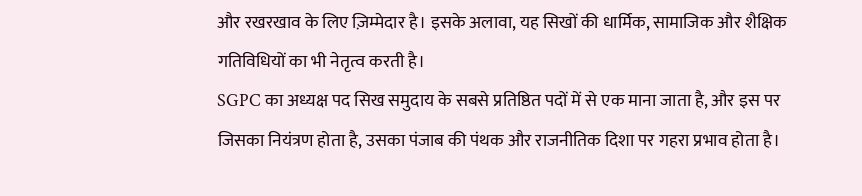और रखरखाव के लिए ज़िम्मेदार है। इसके अलावा, यह सिखों की धार्मिक, सामाजिक और शैक्षिक गतिविधियों का भी नेतृत्व करती है।
SGPC का अध्यक्ष पद सिख समुदाय के सबसे प्रतिष्ठित पदों में से एक माना जाता है, और इस पर जिसका नियंत्रण होता है, उसका पंजाब की पंथक और राजनीतिक दिशा पर गहरा प्रभाव होता है।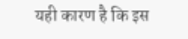यही कारण है कि इस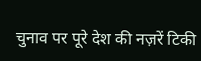चुनाव पर पूरे देश की नज़रें टिकी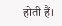होती हैं।